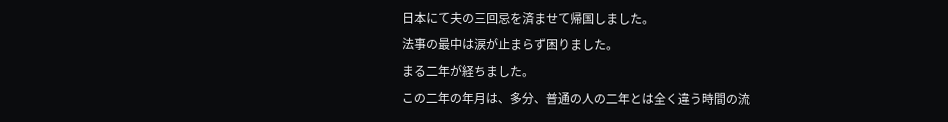日本にて夫の三回忌を済ませて帰国しました。
法事の最中は涙が止まらず困りました。
まる二年が経ちました。
この二年の年月は、多分、普通の人の二年とは全く違う時間の流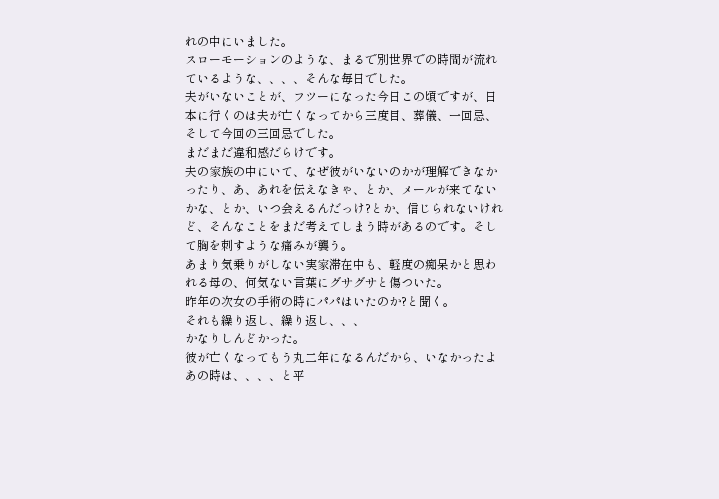れの中にいました。
スローモーションのような、まるで別世界での時間が流れているような、、、、そんな毎日でした。
夫がいないことが、フツーになった今日この頃ですが、日本に行くのは夫が亡くなってから三度目、葬儀、一回忌、そして今回の三回忌でした。
まだまだ違和感だらけです。
夫の家族の中にいて、なぜ彼がいないのかが理解できなかったり、あ、あれを伝えなきゃ、とか、メールが来てないかな、とか、いつ会えるんだっけ?とか、信じられないけれど、そんなことをまだ考えてしまう時があるのです。そして胸を刺すような痛みが襲う。
あまり気乗りがしない実家滞在中も、軽度の痴呆かと思われる母の、何気ない言葉にグサグサと傷ついた。
昨年の次女の手術の時にパパはいたのか?と聞く。
それも繰り返し、繰り返し、、、
かなりしんどかった。
彼が亡くなってもう丸二年になるんだから、いなかったよあの時は、、、、と平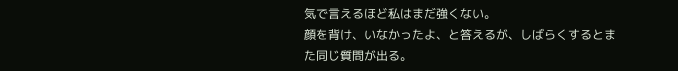気で言えるほど私はまだ強くない。
顔を背け、いなかったよ、と答えるが、しばらくするとまた同じ質問が出る。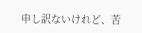申し訳ないけれど、苦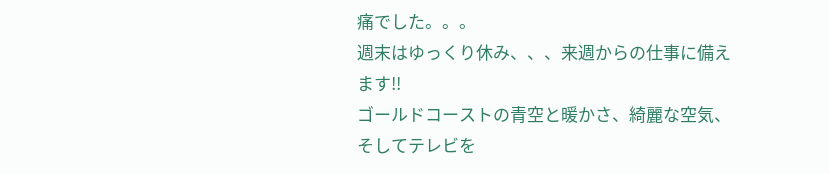痛でした。。。
週末はゆっくり休み、、、来週からの仕事に備えます!!
ゴールドコーストの青空と暖かさ、綺麗な空気、そしてテレビを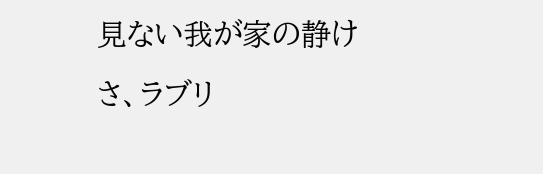見ない我が家の静けさ、ラブリ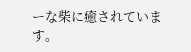ーな柴に癒されています。